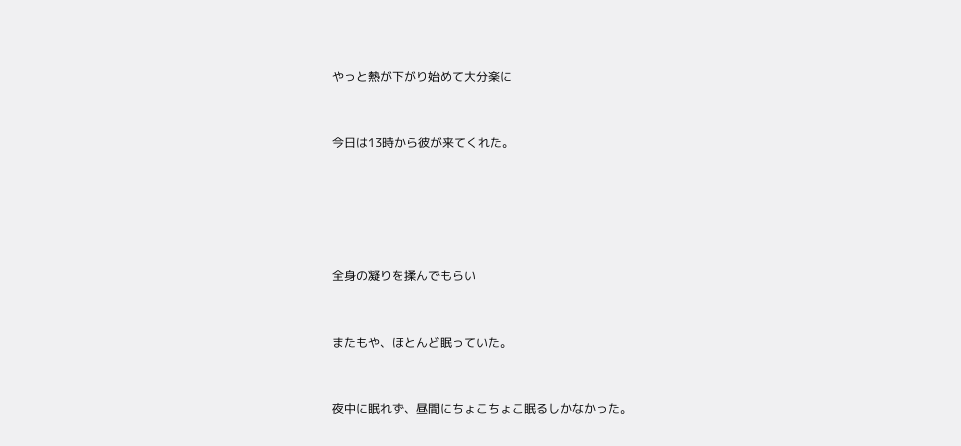やっと熱が下がり始めて大分楽に


今日は13時から彼が来てくれた。





全身の凝りを揉んでもらい


またもや、ほとんど眠っていた。


夜中に眠れず、昼間にちょこちょこ眠るしかなかった。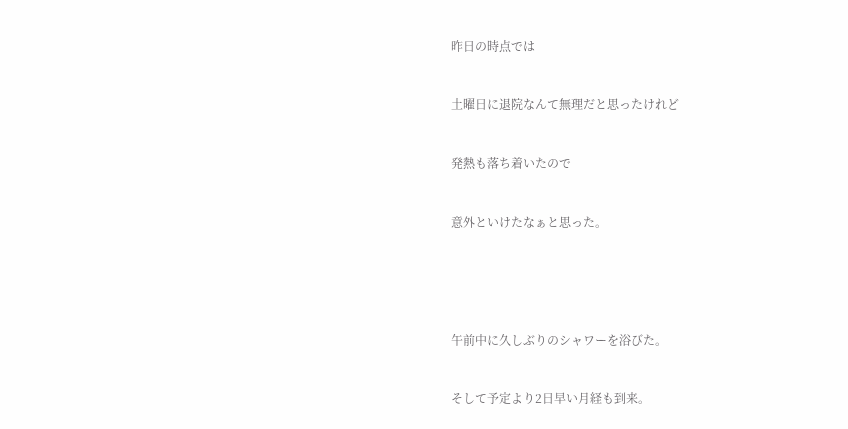昨日の時点では


土曜日に退院なんて無理だと思ったけれど


発熱も落ち着いたので


意外といけたなぁと思った。





午前中に久しぶりのシャワーを浴びた。


そして予定より2日早い月経も到来。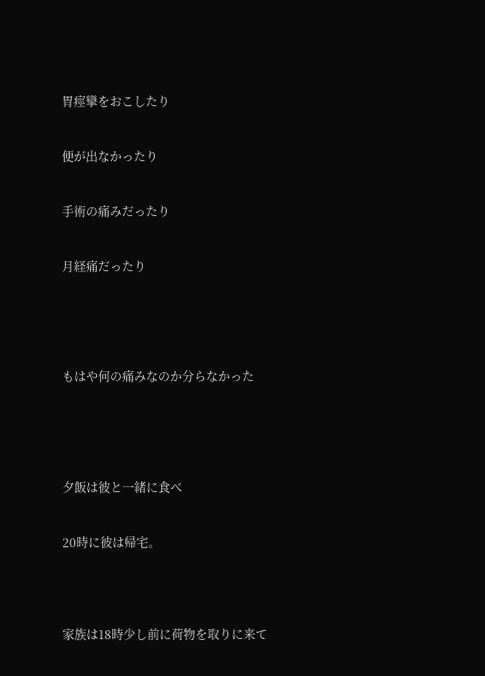胃痙攣をおこしたり


便が出なかったり


手術の痛みだったり


月経痛だったり





もはや何の痛みなのか分らなかった





夕飯は彼と一緒に食べ


20時に彼は帰宅。




家族は18時少し前に荷物を取りに来て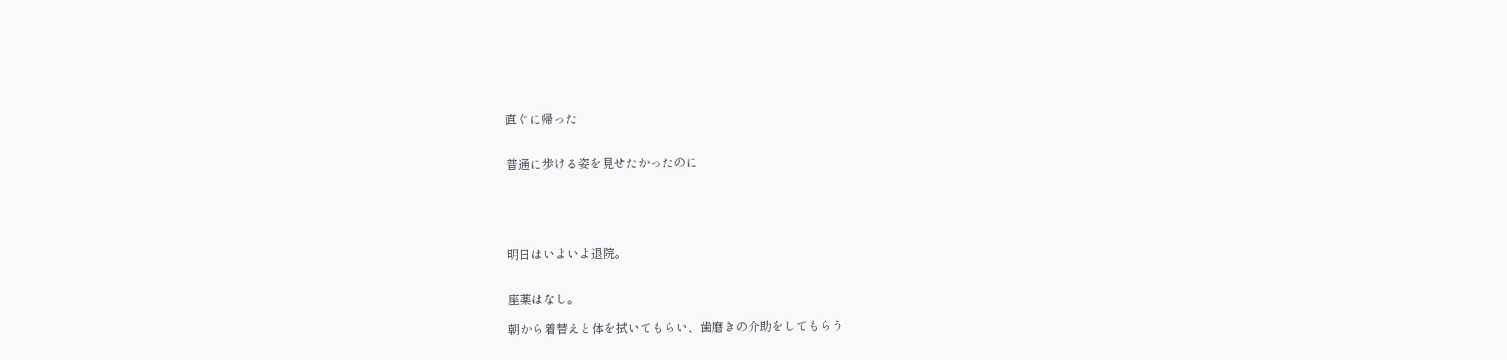直ぐに帰った


普通に歩ける姿を見せたかったのに





明日はいよいよ退院。


座薬はなし。

朝から着替えと体を拭いてもらい、歯磨きの介助をしてもらう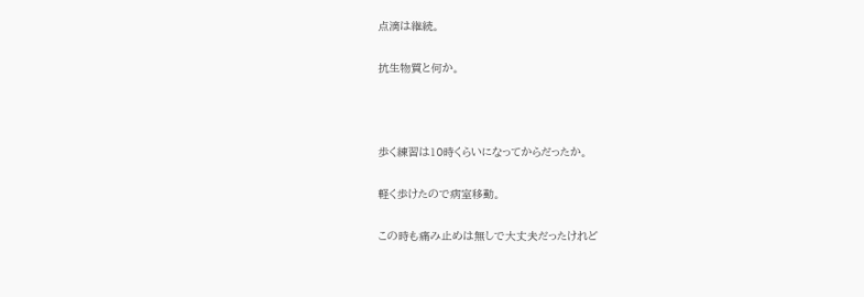点滴は継続。


抗生物質と何か。





歩く練習は10時くらいになってからだったか。


軽く歩けたので病室移動。


この時も痛み止めは無しで大丈夫だったけれど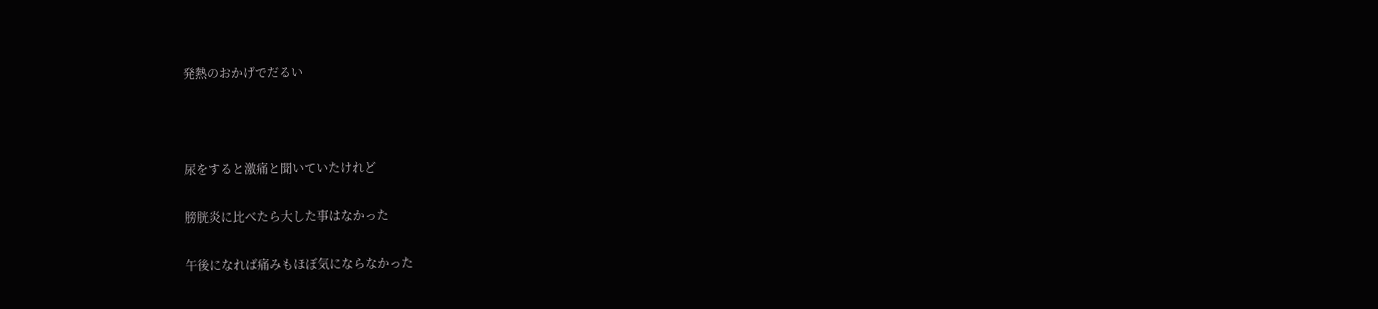発熱のおかげでだるい





尿をすると激痛と聞いていたけれど


膀胱炎に比べたら大した事はなかった


午後になれば痛みもほぼ気にならなかった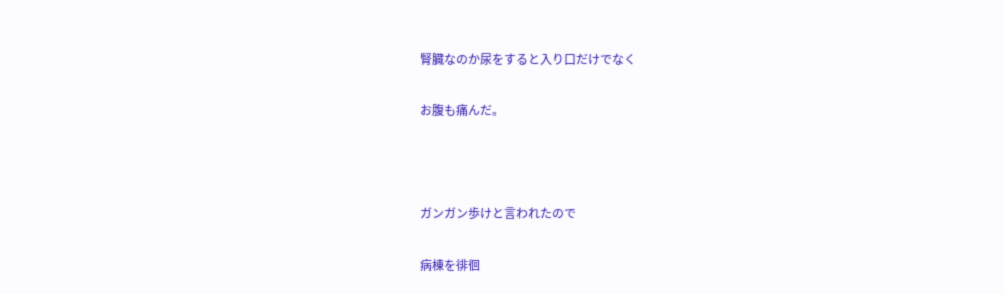腎臓なのか尿をすると入り口だけでなく


お腹も痛んだ。





ガンガン歩けと言われたので


病棟を徘徊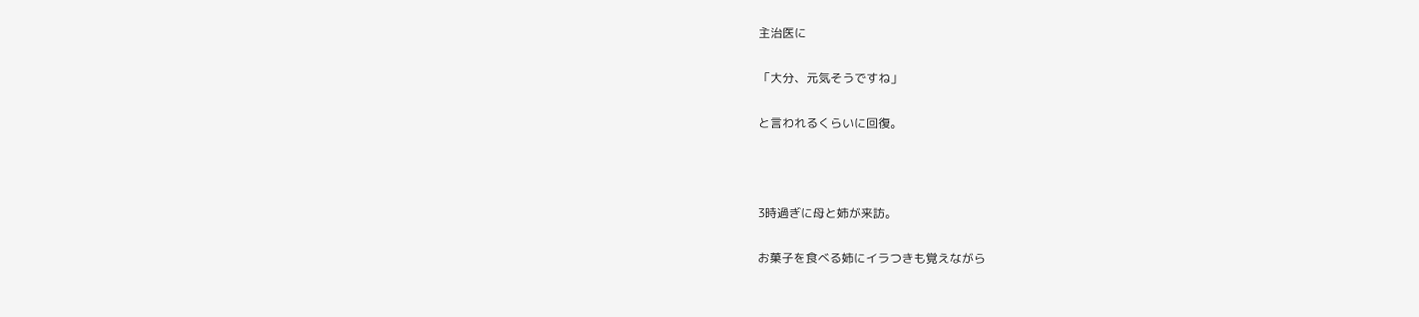主治医に


「大分、元気そうですね」


と言われるくらいに回復。





3時過ぎに母と姉が来訪。


お菓子を食べる姉にイラつきも覚えながら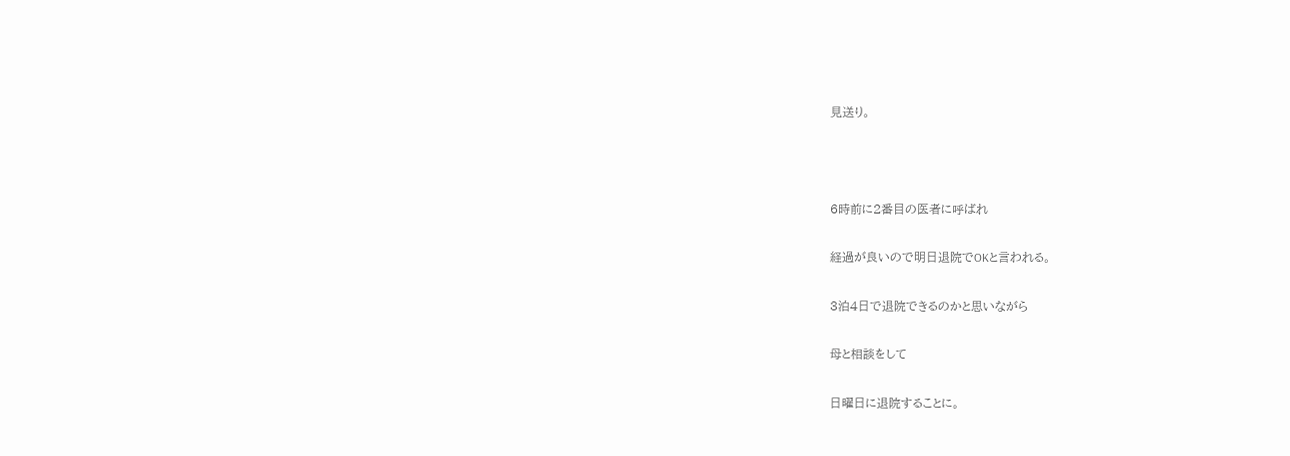見送り。





6時前に2番目の医者に呼ばれ


経過が良いので明日退院でOKと言われる。


3泊4日で退院できるのかと思いながら


母と相談をして


日曜日に退院することに。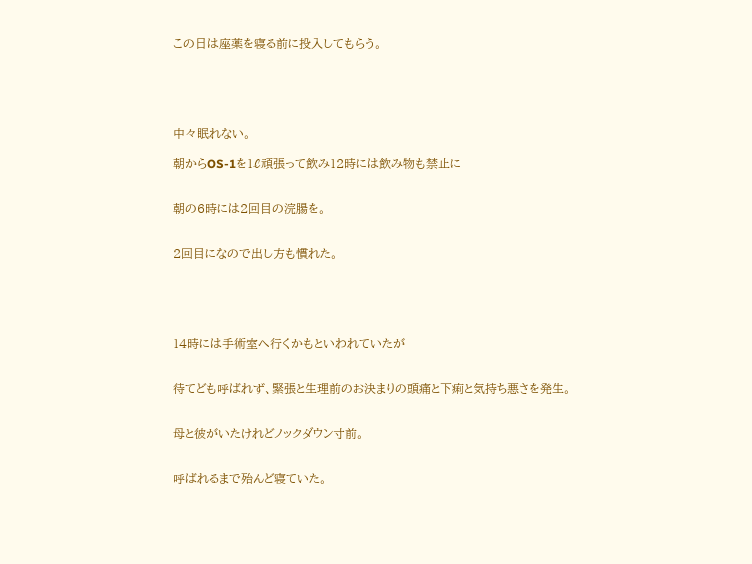この日は座薬を寝る前に投入してもらう。





中々眠れない。

朝からOS-1を1ℓ頑張って飲み12時には飲み物も禁止に


朝の6時には2回目の浣腸を。


2回目になので出し方も慣れた。





14時には手術室へ行くかもといわれていたが


待てども呼ばれず、緊張と生理前のお決まりの頭痛と下痢と気持ち悪さを発生。


母と彼がいたけれどノックダウン寸前。


呼ばれるまで殆んど寝ていた。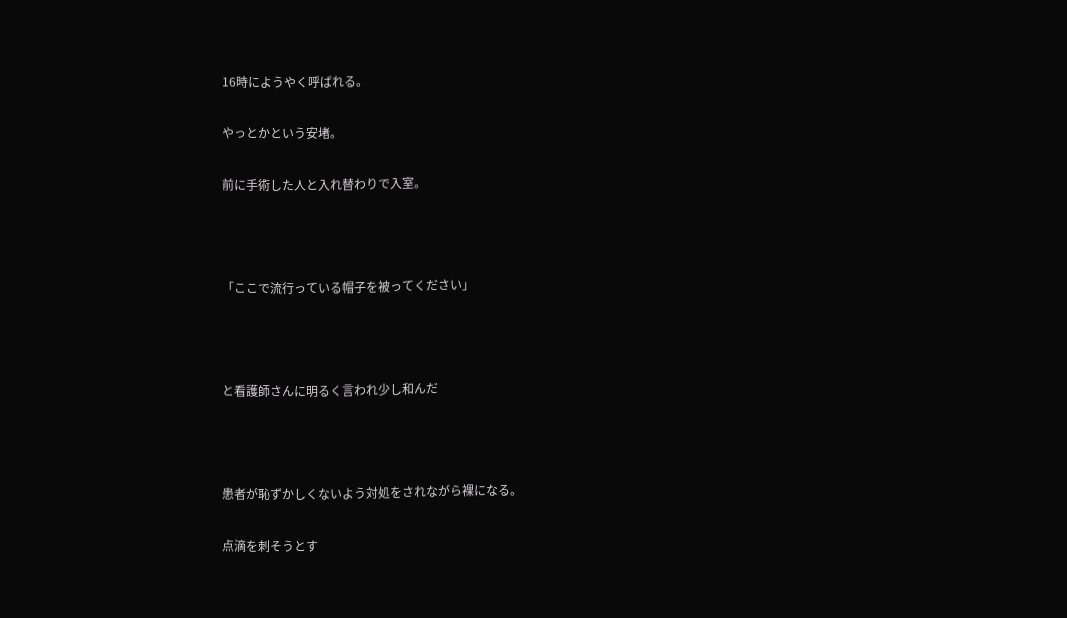16時にようやく呼ばれる。


やっとかという安堵。


前に手術した人と入れ替わりで入室。





「ここで流行っている帽子を被ってください」





と看護師さんに明るく言われ少し和んだ





患者が恥ずかしくないよう対処をされながら裸になる。


点滴を刺そうとす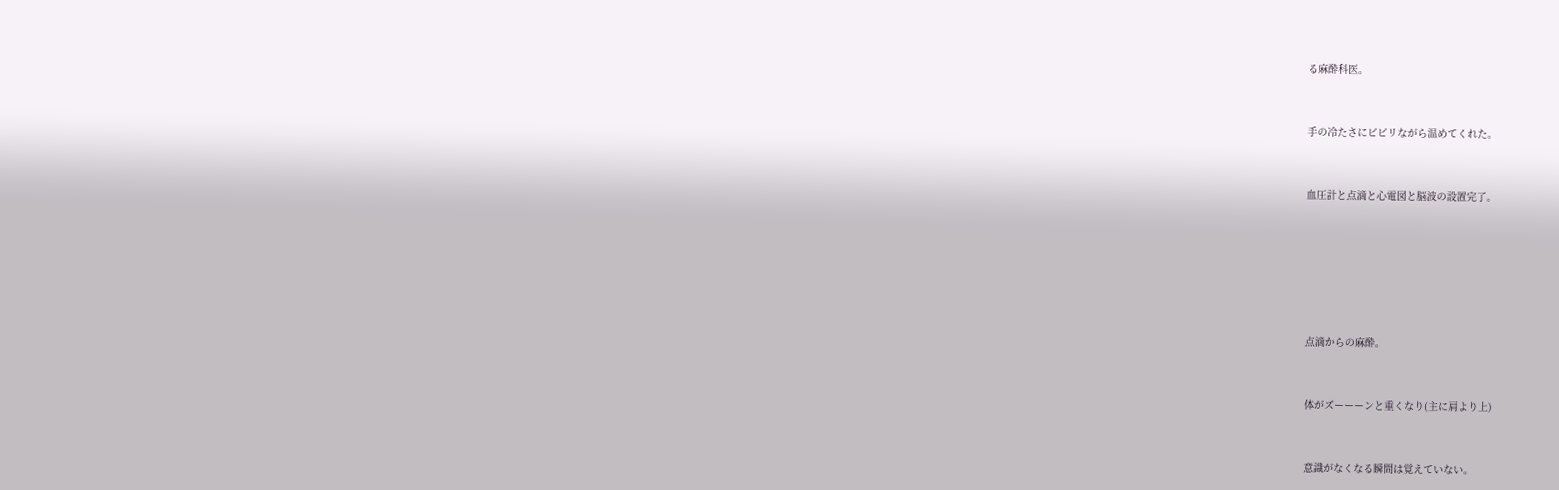る麻酔科医。


手の冷たさにビビリながら温めてくれた。


血圧計と点滴と心電図と脳波の設置完了。






点滴からの麻酔。


体がズーーーンと重くなり(主に肩より上)


意識がなくなる瞬間は覚えていない。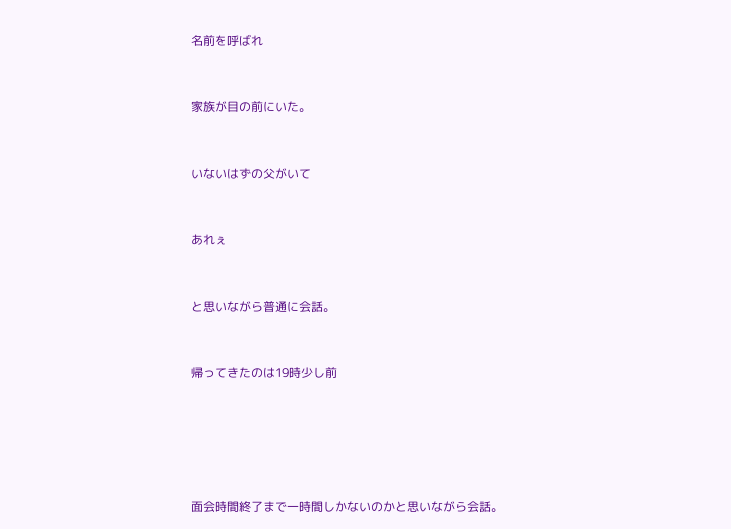名前を呼ばれ


家族が目の前にいた。


いないはずの父がいて


あれぇ


と思いながら普通に会話。


帰ってきたのは19時少し前





面会時間終了まで一時間しかないのかと思いながら会話。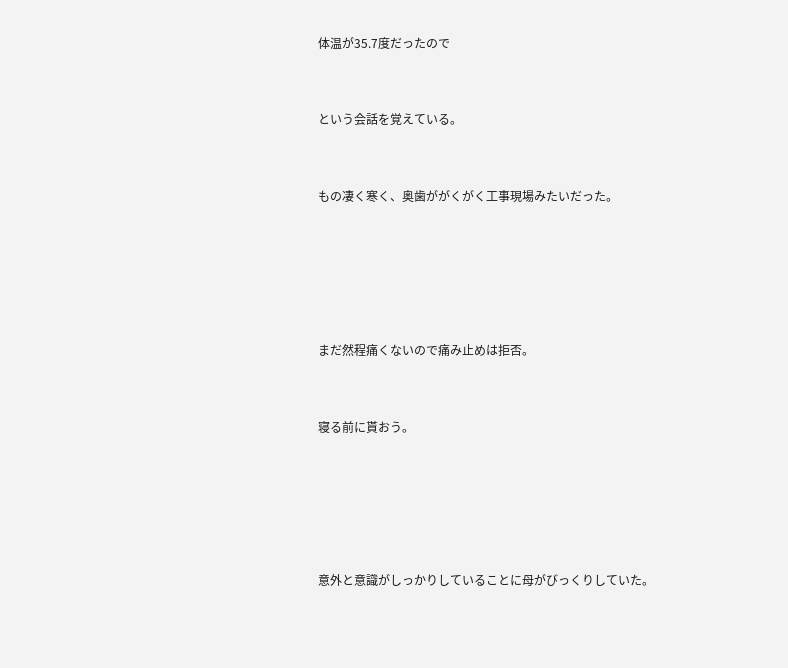体温が35.7度だったので


という会話を覚えている。


もの凄く寒く、奥歯ががくがく工事現場みたいだった。





まだ然程痛くないので痛み止めは拒否。


寝る前に貰おう。





意外と意識がしっかりしていることに母がびっくりしていた。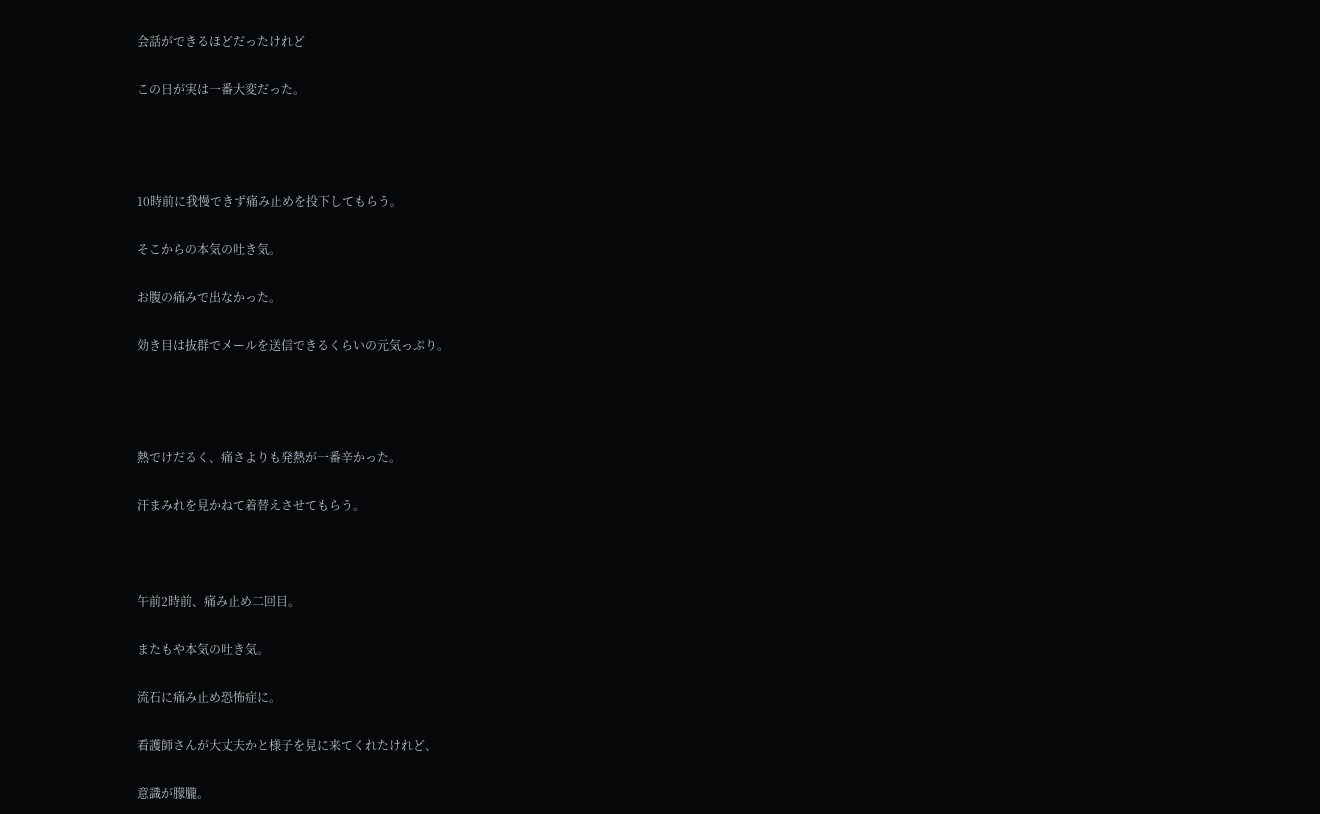会話ができるほどだったけれど


この日が実は一番大変だった。






10時前に我慢できず痛み止めを投下してもらう。


そこからの本気の吐き気。


お腹の痛みで出なかった。


効き目は抜群でメールを送信できるくらいの元気っぷり。






熱でけだるく、痛さよりも発熱が一番辛かった。


汗まみれを見かねて着替えさせてもらう。





午前2時前、痛み止め二回目。


またもや本気の吐き気。


流石に痛み止め恐怖症に。


看護師さんが大丈夫かと様子を見に来てくれたけれど、


意識が朦朧。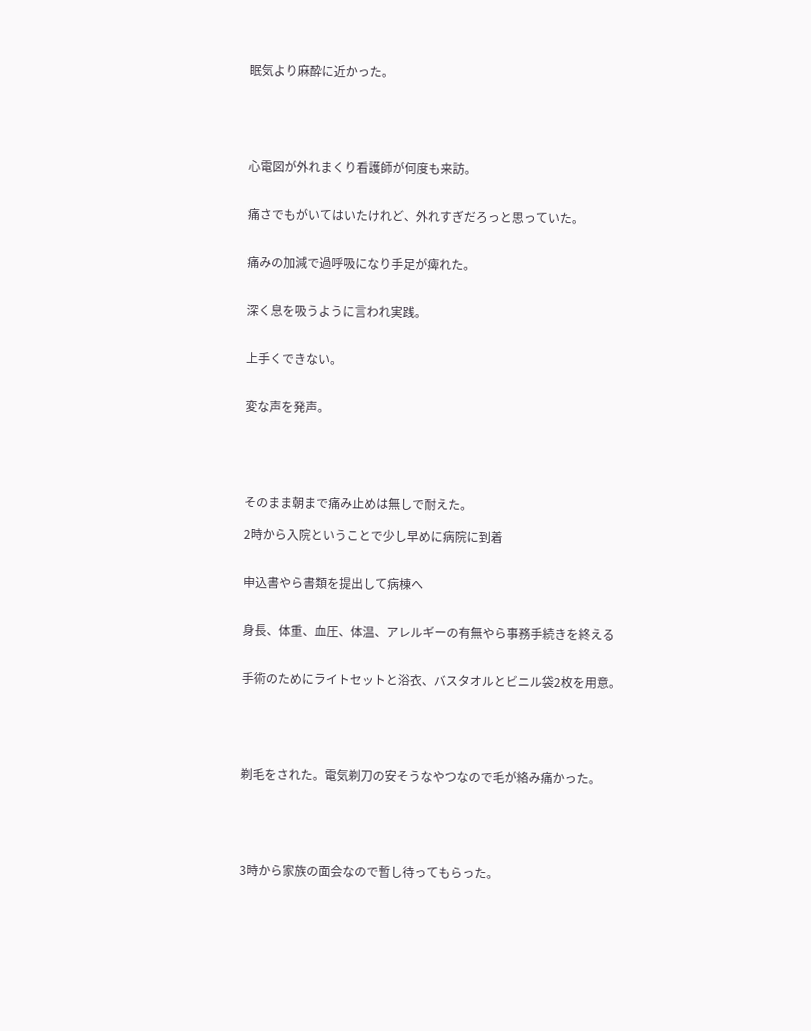眠気より麻酔に近かった。





心電図が外れまくり看護師が何度も来訪。


痛さでもがいてはいたけれど、外れすぎだろっと思っていた。


痛みの加減で過呼吸になり手足が痺れた。


深く息を吸うように言われ実践。


上手くできない。


変な声を発声。





そのまま朝まで痛み止めは無しで耐えた。

2時から入院ということで少し早めに病院に到着


申込書やら書類を提出して病棟へ


身長、体重、血圧、体温、アレルギーの有無やら事務手続きを終える


手術のためにライトセットと浴衣、バスタオルとビニル袋2枚を用意。





剃毛をされた。電気剃刀の安そうなやつなので毛が絡み痛かった。





3時から家族の面会なので暫し待ってもらった。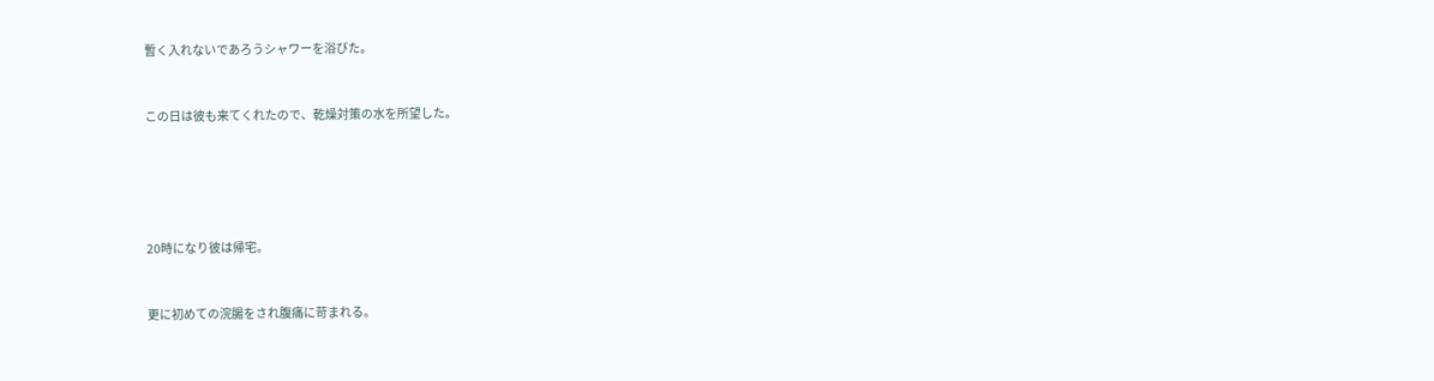暫く入れないであろうシャワーを浴びた。


この日は彼も来てくれたので、乾燥対策の水を所望した。





20時になり彼は帰宅。


更に初めての浣腸をされ腹痛に苛まれる。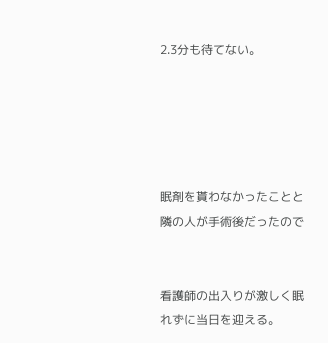2.3分も待てない。





眠剤を貰わなかったことと隣の人が手術後だったので


看護師の出入りが激しく眠れずに当日を迎える。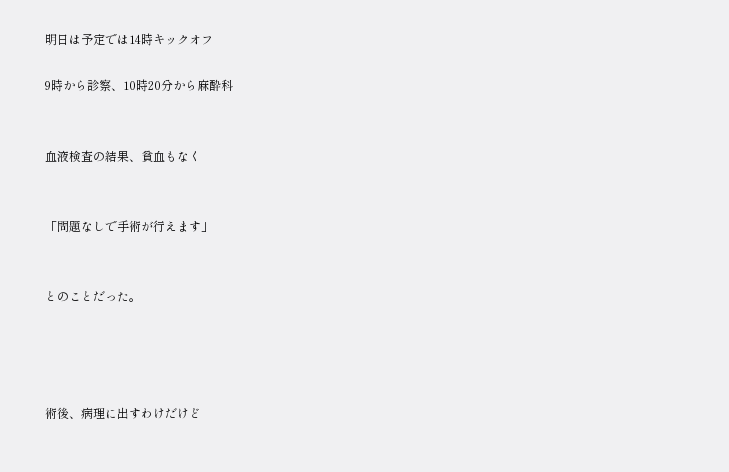明日は予定では14時キックオフ

9時から診察、10時20分から麻酔科


血液検査の結果、貧血もなく


「問題なしで手術が行えます」


とのことだった。




術後、病理に出すわけだけど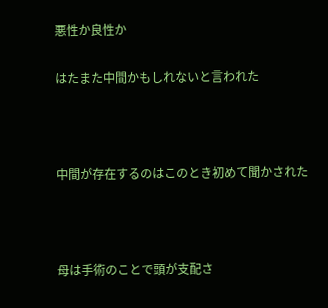悪性か良性か


はたまた中間かもしれないと言われた





中間が存在するのはこのとき初めて聞かされた





母は手術のことで頭が支配さ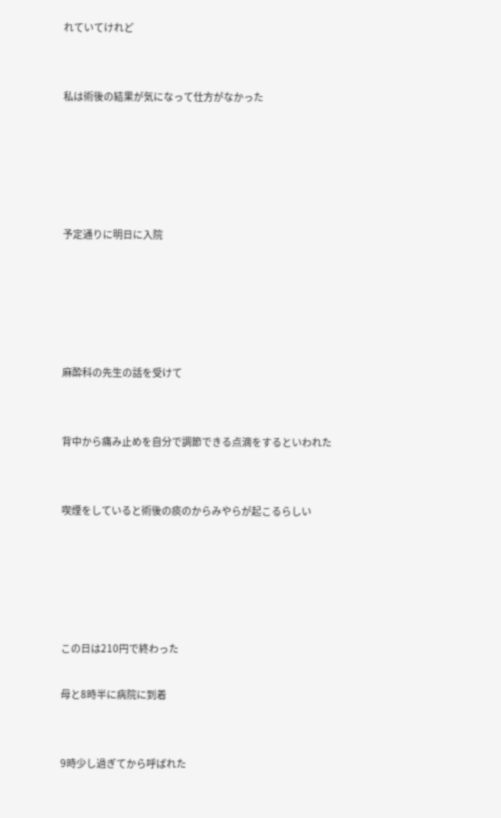れていてけれど


私は術後の結果が気になって仕方がなかった





予定通りに明日に入院





麻酔科の先生の話を受けて


背中から痛み止めを自分で調節できる点滴をするといわれた


喫煙をしていると術後の痰のからみやらが起こるらしい





この日は210円で終わった

母と8時半に病院に到着


9時少し過ぎてから呼ばれた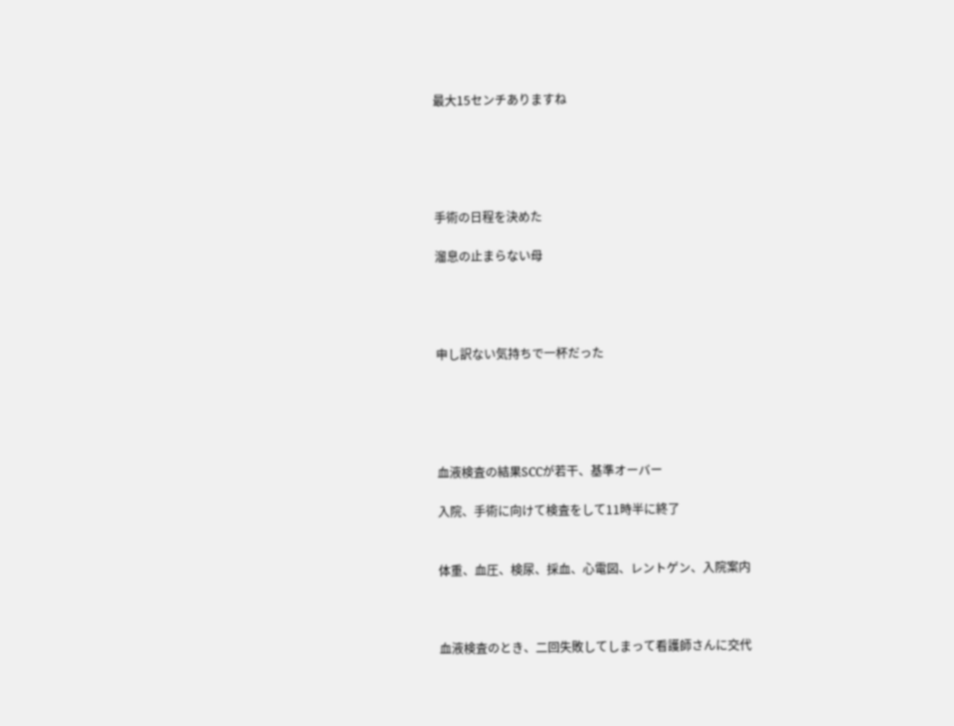最大15センチありますね





手術の日程を決めた

溜息の止まらない母




申し訳ない気持ちで一杯だった





血液検査の結果SCCが若干、基準オーバー

入院、手術に向けて検査をして11時半に終了


体重、血圧、検尿、採血、心電図、レントゲン、入院案内



血液検査のとき、二回失敗してしまって看護師さんに交代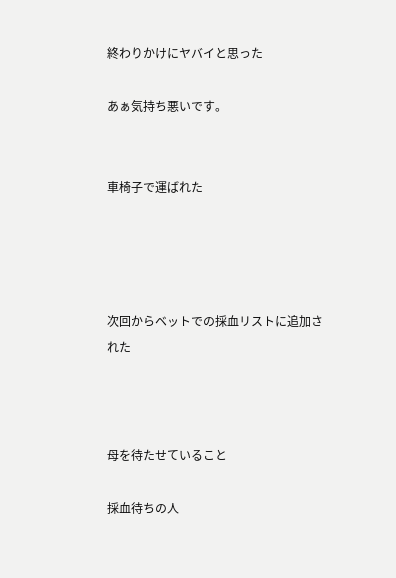終わりかけにヤバイと思った

あぁ気持ち悪いです。


車椅子で運ばれた




次回からベットでの採血リストに追加された



母を待たせていること

採血待ちの人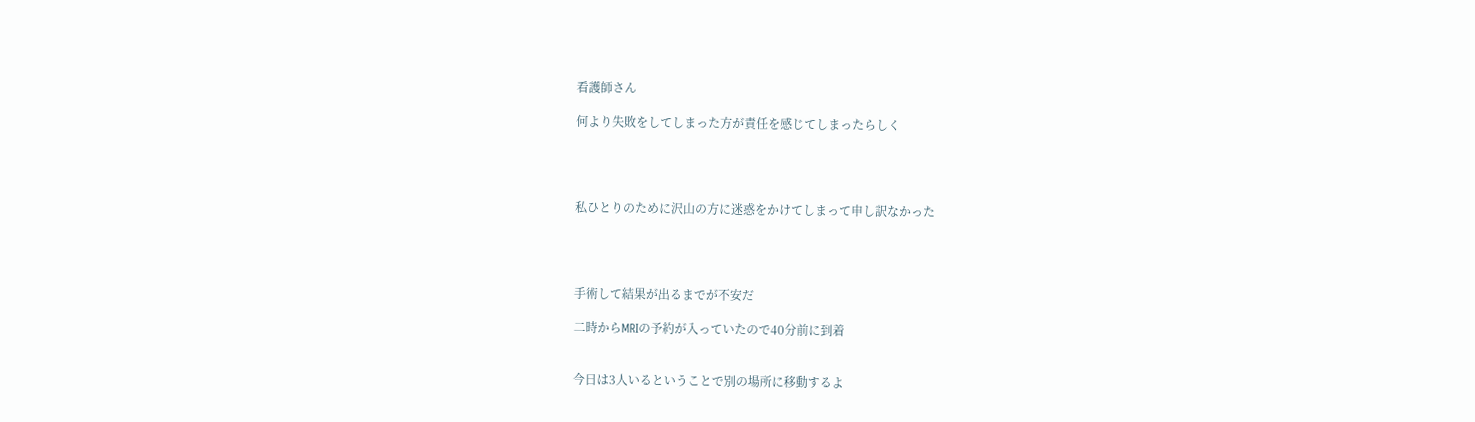看護師さん

何より失敗をしてしまった方が責任を感じてしまったらしく




私ひとりのために沢山の方に迷惑をかけてしまって申し訳なかった




手術して結果が出るまでが不安だ

二時からMRIの予約が入っていたので40分前に到着


今日は3人いるということで別の場所に移動するよ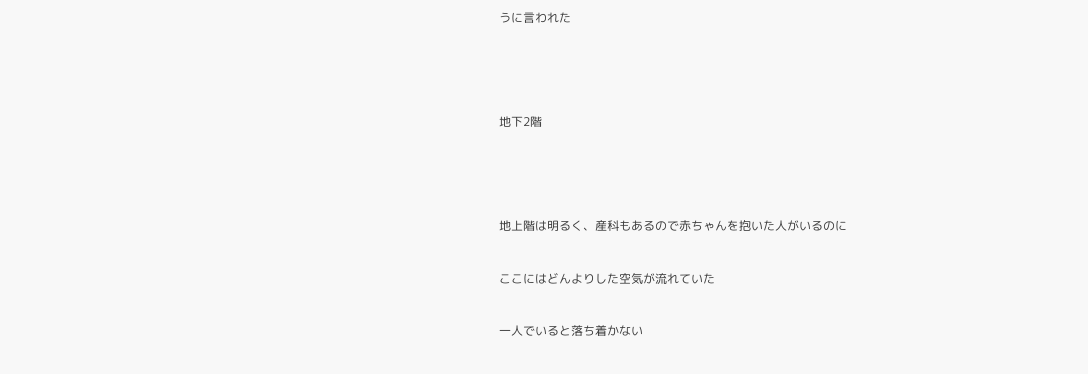うに言われた





地下2階





地上階は明るく、産科もあるので赤ちゃんを抱いた人がいるのに


ここにはどんよりした空気が流れていた


一人でいると落ち着かない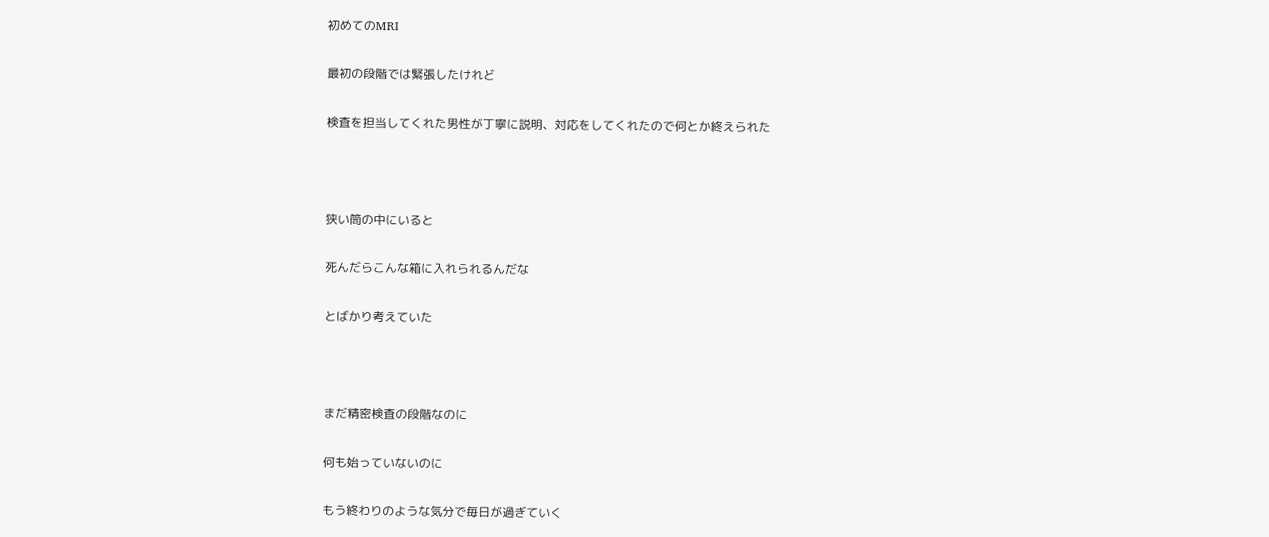初めてのMRI


最初の段階では緊張したけれど


検査を担当してくれた男性が丁寧に説明、対応をしてくれたので何とか終えられた





狭い筒の中にいると


死んだらこんな箱に入れられるんだな


とばかり考えていた





まだ精密検査の段階なのに


何も始っていないのに


もう終わりのような気分で毎日が過ぎていく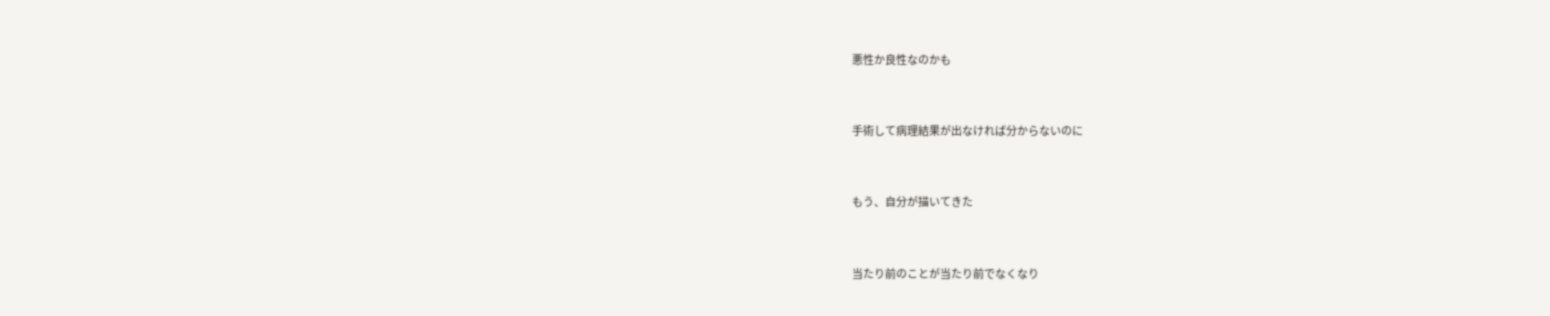悪性か良性なのかも


手術して病理結果が出なければ分からないのに


もう、自分が描いてきた


当たり前のことが当たり前でなくなり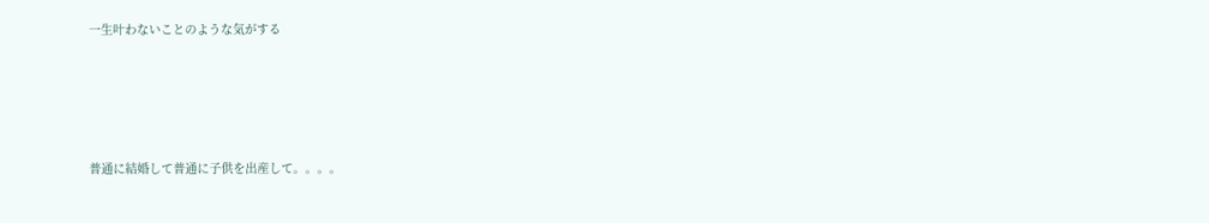一生叶わないことのような気がする





普通に結婚して普通に子供を出産して。。。。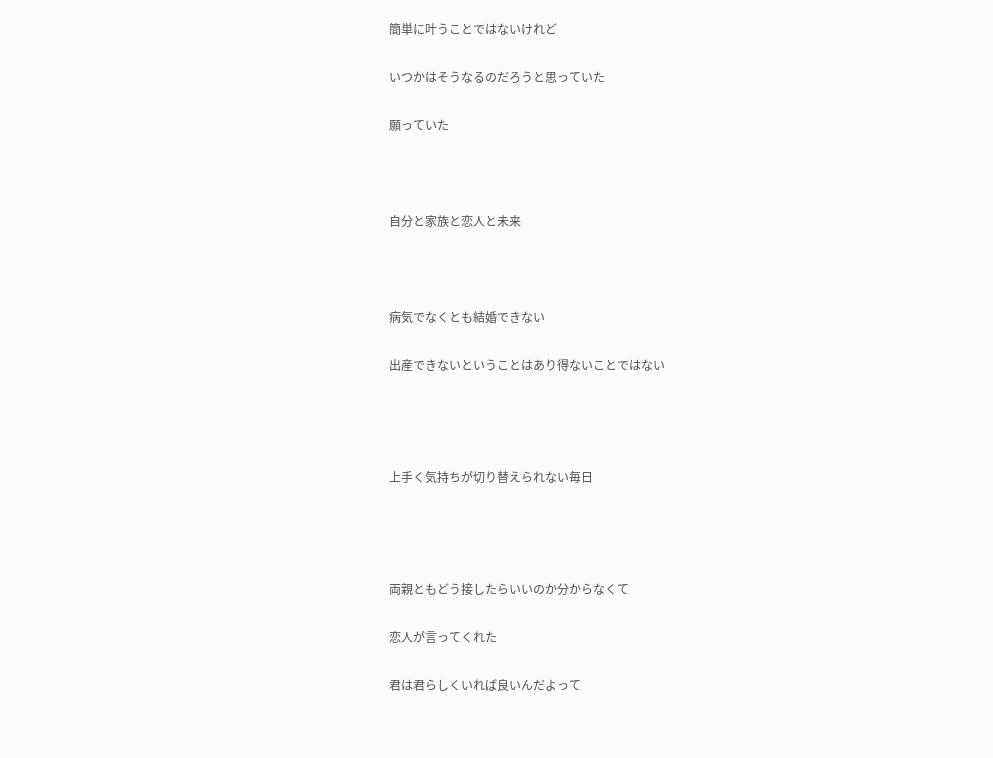簡単に叶うことではないけれど


いつかはそうなるのだろうと思っていた


願っていた





自分と家族と恋人と未来





病気でなくとも結婚できない


出産できないということはあり得ないことではない






上手く気持ちが切り替えられない毎日






両親ともどう接したらいいのか分からなくて


恋人が言ってくれた


君は君らしくいれば良いんだよって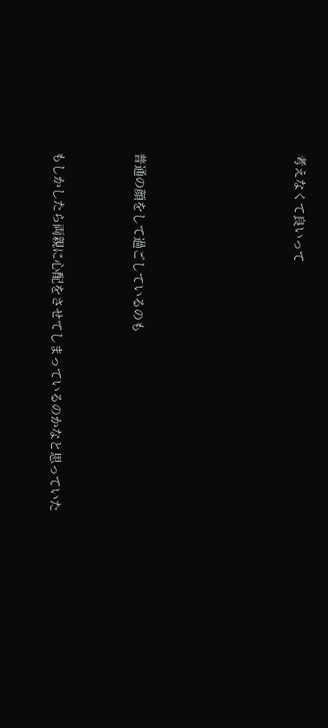考えなくて良いって





普通の顔をして過ごしているのも


もしかしたら両親に心配をさせてしまっているのかなと思っていた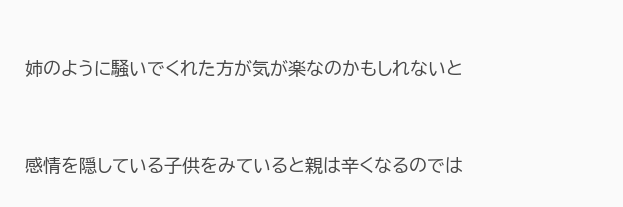姉のように騒いでくれた方が気が楽なのかもしれないと


感情を隠している子供をみていると親は辛くなるのでは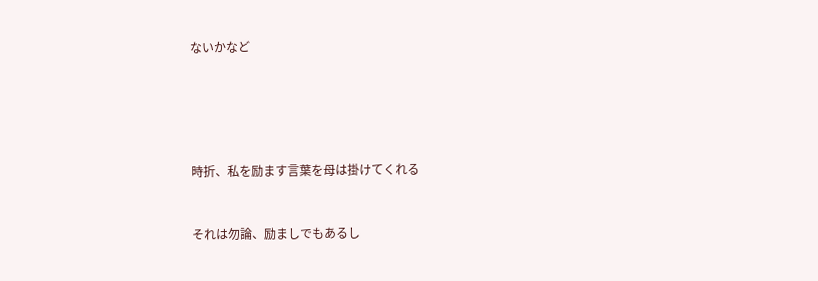ないかなど





時折、私を励ます言葉を母は掛けてくれる


それは勿論、励ましでもあるし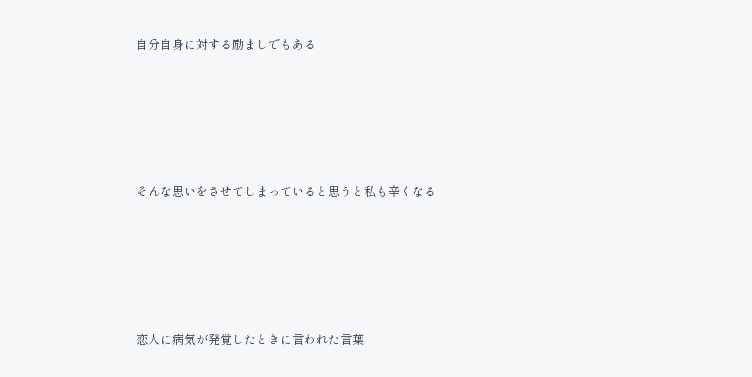自分自身に対する励ましでもある





そんな思いをさせてしまっていると思うと私も辛くなる





恋人に病気が発覚したときに言われた言葉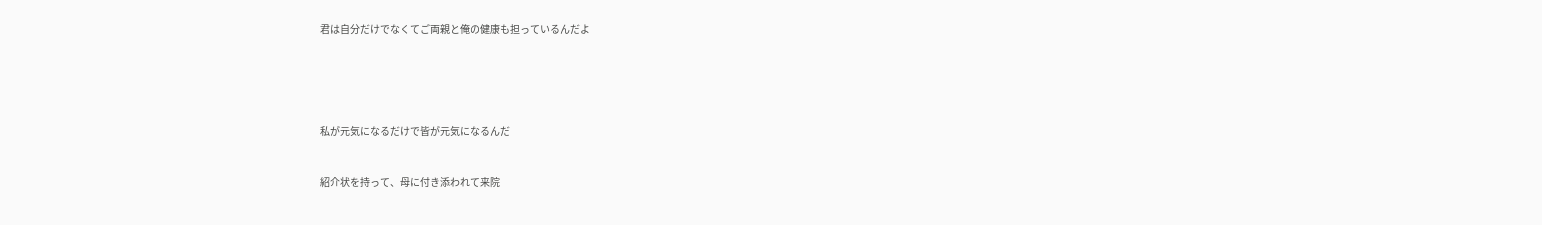君は自分だけでなくてご両親と俺の健康も担っているんだよ





私が元気になるだけで皆が元気になるんだ


紹介状を持って、母に付き添われて来院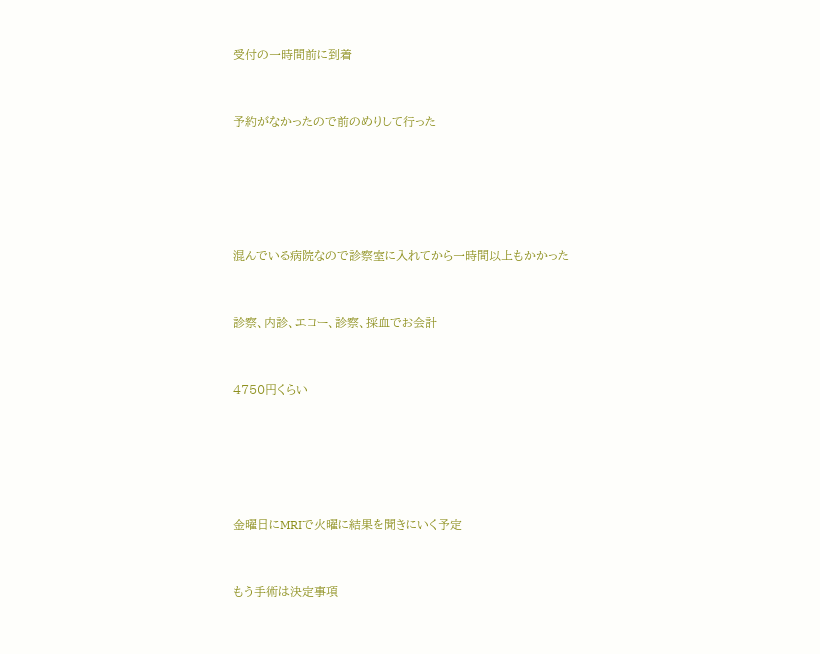受付の一時間前に到着


予約がなかったので前のめりして行った





混んでいる病院なので診察室に入れてから一時間以上もかかった


診察、内診、エコー、診察、採血でお会計


4750円くらい





金曜日にMRIで火曜に結果を聞きにいく予定


もう手術は決定事項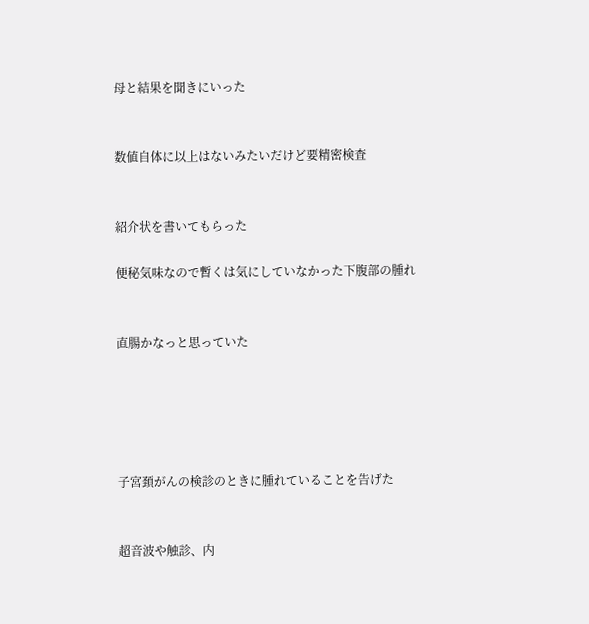母と結果を聞きにいった


数値自体に以上はないみたいだけど要精密検査


紹介状を書いてもらった

便秘気味なので暫くは気にしていなかった下腹部の腫れ


直腸かなっと思っていた





子宮頚がんの検診のときに腫れていることを告げた


超音波や触診、内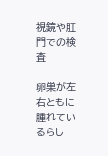視鏡や肛門での検査

卵巣が左右ともに腫れているらし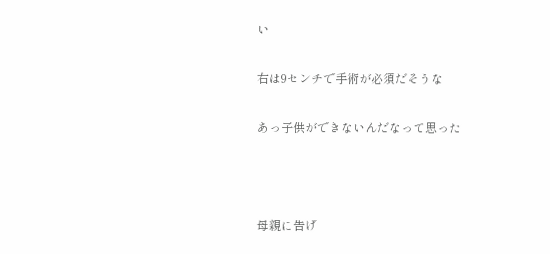い

右は9センチで手術が必須だそうな

あっ子供ができないんだなって思った



母親に告げ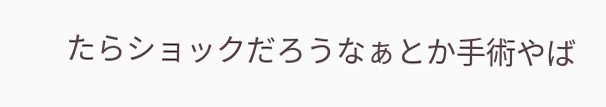たらショックだろうなぁとか手術やば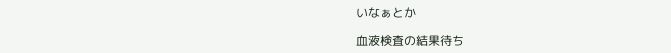いなぁとか

血液検査の結果待ち